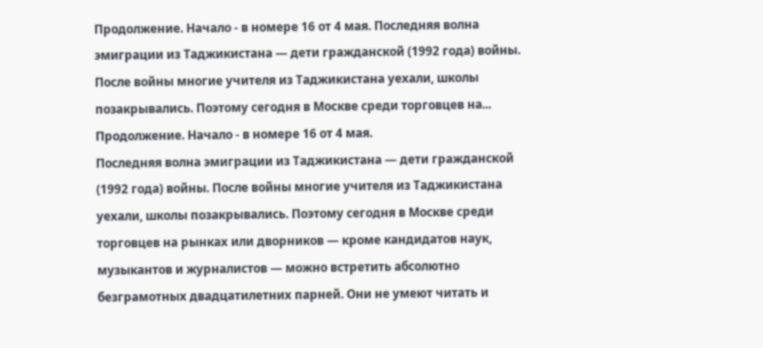Продолжение. Начало - в номере 16 от 4 мая. Последняя волна эмиграции из Таджикистана — дети гражданской (1992 года) войны. После войны многие учителя из Таджикистана уехали, школы позакрывались. Поэтому сегодня в Москве среди торговцев на...
Продолжение. Начало - в номере 16 от 4 мая.
Последняя волна эмиграции из Таджикистана — дети гражданской (1992 года) войны. После войны многие учителя из Таджикистана уехали, школы позакрывались. Поэтому сегодня в Москве среди торговцев на рынках или дворников — кроме кандидатов наук, музыкантов и журналистов — можно встретить абсолютно безграмотных двадцатилетних парней. Они не умеют читать и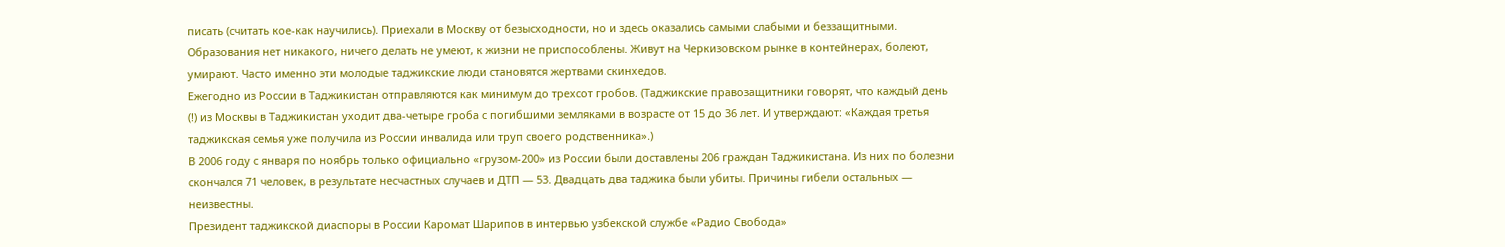писать (считать кое-как научились). Приехали в Москву от безысходности, но и здесь оказались самыми слабыми и беззащитными. Образования нет никакого, ничего делать не умеют, к жизни не приспособлены. Живут на Черкизовском рынке в контейнерах, болеют, умирают. Часто именно эти молодые таджикские люди становятся жертвами скинхедов.
Ежегодно из России в Таджикистан отправляются как минимум до трехсот гробов. (Таджикские правозащитники говорят, что каждый день (!) из Москвы в Таджикистан уходит два-четыре гроба с погибшими земляками в возрасте от 15 до 36 лет. И утверждают: «Каждая третья таджикская семья уже получила из России инвалида или труп своего родственника».)
В 2006 году с января по ноябрь только официально «грузом-200» из России были доставлены 206 граждан Таджикистана. Из них по болезни скончался 71 человек, в результате несчастных случаев и ДТП — 53. Двадцать два таджика были убиты. Причины гибели остальных — неизвестны.
Президент таджикской диаспоры в России Каромат Шарипов в интервью узбекской службе «Радио Свобода»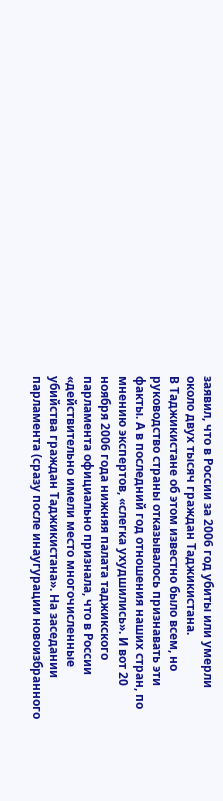заявил, что в России за 2006 год убиты или умерли около двух тысяч граждан Таджикистана.
В Таджикистане об этом известно было всем, но руководство страны отказывалось признавать эти факты. А в последний год отношения наших стран, по мнению экспертов, «слегка ухудшились». И вот 20 ноября 2006 года нижняя палата таджикского парламента официально признала, что в России «действительно имели место многочисленные убийства граждан Таджикистана». На заседании парламента (сразу после инаугурации новоизбранного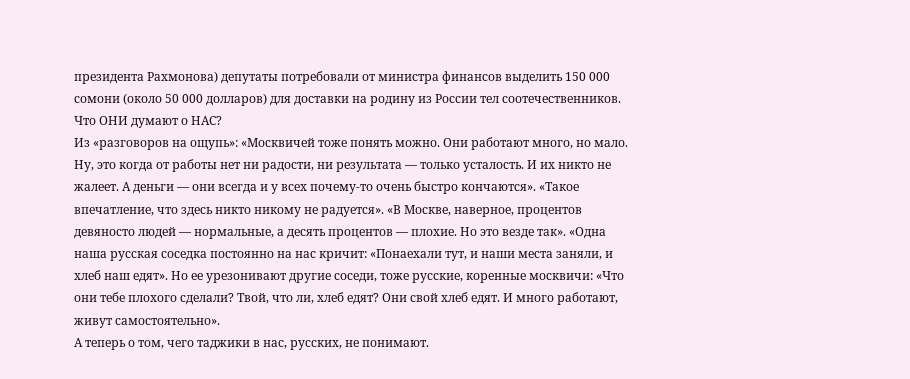президента Рахмонова) депутаты потребовали от министра финансов выделить 150 000 сомони (около 50 000 долларов) для доставки на родину из России тел соотечественников.
Что ОНИ думают о НАС?
Из «разговоров на ощупь»: «Москвичей тоже понять можно. Они работают много, но мало. Ну, это когда от работы нет ни радости, ни результата — только усталость. И их никто не жалеет. А деньги — они всегда и у всех почему-то очень быстро кончаются». «Такое впечатление, что здесь никто никому не радуется». «В Москве, наверное, процентов девяносто людей — нормальные, а десять процентов — плохие. Но это везде так». «Одна наша русская соседка постоянно на нас кричит: «Понаехали тут, и наши места заняли, и хлеб наш едят». Но ее урезонивают другие соседи, тоже русские, коренные москвичи: «Что они тебе плохого сделали? Твой, что ли, хлеб едят? Они свой хлеб едят. И много работают, живут самостоятельно».
А теперь о том, чего таджики в нас, русских, не понимают.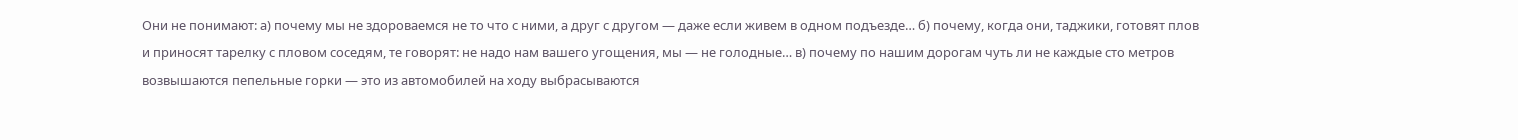Они не понимают: а) почему мы не здороваемся не то что с ними, а друг с другом — даже если живем в одном подъезде… б) почему, когда они, таджики, готовят плов и приносят тарелку с пловом соседям, те говорят: не надо нам вашего угощения, мы — не голодные… в) почему по нашим дорогам чуть ли не каждые сто метров возвышаются пепельные горки — это из автомобилей на ходу выбрасываются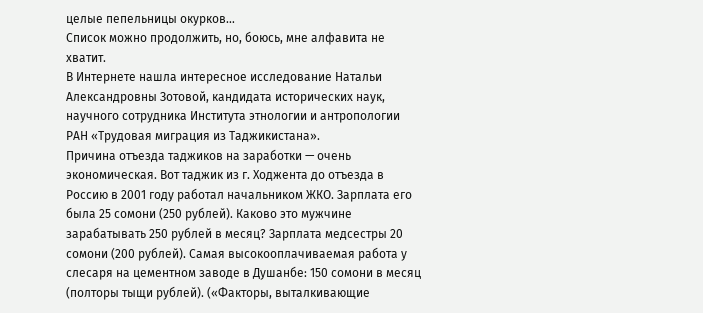целые пепельницы окурков…
Список можно продолжить, но, боюсь, мне алфавита не хватит.
В Интернете нашла интересное исследование Натальи Александровны Зотовой, кандидата исторических наук, научного сотрудника Института этнологии и антропологии РАН «Трудовая миграция из Таджикистана».
Причина отъезда таджиков на заработки — очень экономическая. Вот таджик из г. Ходжента до отъезда в Россию в 2001 году работал начальником ЖКО. Зарплата его была 25 сомони (250 рублей). Каково это мужчине зарабатывать 250 рублей в месяц? Зарплата медсестры 20 сомони (200 рублей). Самая высокооплачиваемая работа у слесаря на цементном заводе в Душанбе: 150 сомони в месяц (полторы тыщи рублей). («Факторы, выталкивающие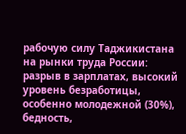рабочую силу Таджикистана на рынки труда России: разрыв в зарплатах, высокий уровень безработицы, особенно молодежной (30%), бедность,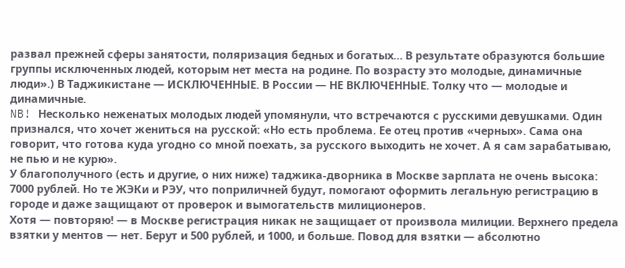развал прежней сферы занятости, поляризация бедных и богатых… В результате образуются большие группы исключенных людей, которым нет места на родине. По возрасту это молодые, динамичные люди».) В Таджикистане — ИСКЛЮЧЕННЫЕ. В России — НЕ ВКЛЮЧЕННЫЕ. Толку что — молодые и динамичные.
NB! Несколько неженатых молодых людей упомянули, что встречаются с русскими девушками. Один признался, что хочет жениться на русской: «Но есть проблема. Ее отец против «черных». Сама она говорит, что готова куда угодно со мной поехать, за русского выходить не хочет. А я сам зарабатываю, не пью и не курю».
У благополучного (есть и другие, о них ниже) таджика-дворника в Москве зарплата не очень высока: 7000 рублей. Но те ЖЭКи и РЭУ, что поприличней будут, помогают оформить легальную регистрацию в городе и даже защищают от проверок и вымогательств милиционеров.
Хотя — повторяю! — в Москве регистрация никак не защищает от произвола милиции. Верхнего предела взятки у ментов — нет. Берут и 500 рублей, и 1000, и больше. Повод для взятки — абсолютно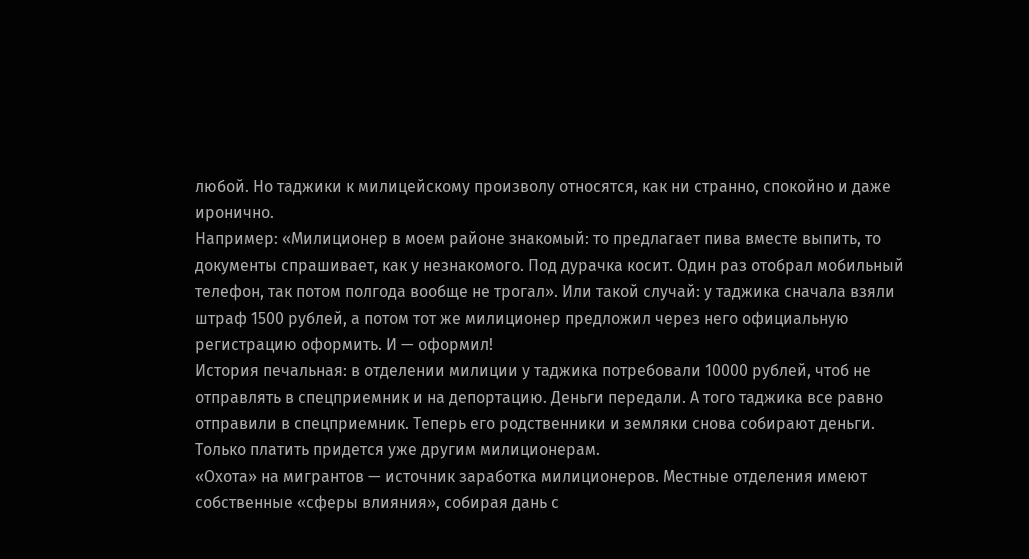любой. Но таджики к милицейскому произволу относятся, как ни странно, спокойно и даже иронично.
Например: «Милиционер в моем районе знакомый: то предлагает пива вместе выпить, то документы спрашивает, как у незнакомого. Под дурачка косит. Один раз отобрал мобильный телефон, так потом полгода вообще не трогал». Или такой случай: у таджика сначала взяли штраф 1500 рублей, а потом тот же милиционер предложил через него официальную регистрацию оформить. И — оформил!
История печальная: в отделении милиции у таджика потребовали 10000 рублей, чтоб не отправлять в спецприемник и на депортацию. Деньги передали. А того таджика все равно отправили в спецприемник. Теперь его родственники и земляки снова собирают деньги. Только платить придется уже другим милиционерам.
«Охота» на мигрантов — источник заработка милиционеров. Местные отделения имеют собственные «сферы влияния», собирая дань с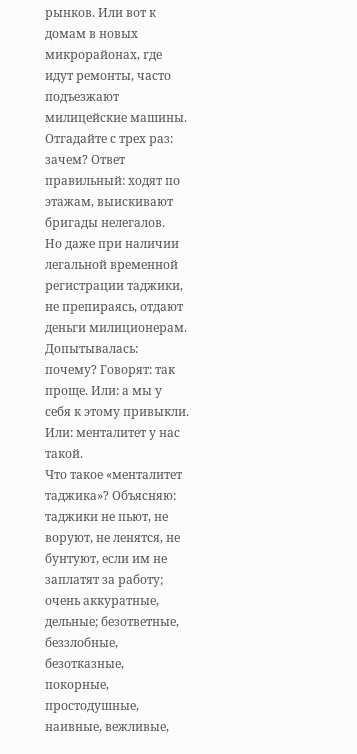рынков. Или вот к домам в новых микрорайонах, где идут ремонты, часто подъезжают милицейские машины. Отгадайте с трех раз: зачем? Ответ правильный: ходят по этажам, выискивают бригады нелегалов.
Но даже при наличии легальной временной регистрации таджики, не препираясь, отдают деньги милиционерам. Допытывалась: почему? Говорят: так проще. Или: а мы у себя к этому привыкли. Или: менталитет у нас такой.
Что такое «менталитет таджика»? Объясняю: таджики не пьют, не воруют, не ленятся, не бунтуют, если им не заплатят за работу; очень аккуратные, дельные; безответные, беззлобные, безотказные, покорные, простодушные, наивные, вежливые,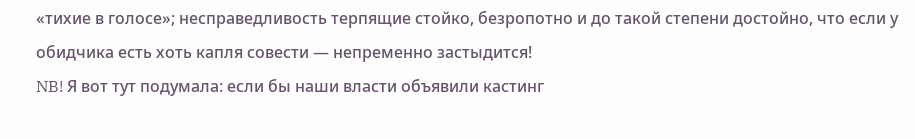«тихие в голосе»; несправедливость терпящие стойко, безропотно и до такой степени достойно, что если у обидчика есть хоть капля совести — непременно застыдится!
NB! Я вот тут подумала: если бы наши власти объявили кастинг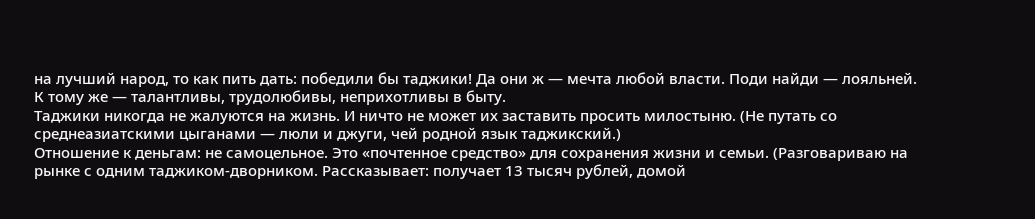на лучший народ, то как пить дать: победили бы таджики! Да они ж — мечта любой власти. Поди найди — лояльней. К тому же — талантливы, трудолюбивы, неприхотливы в быту.
Таджики никогда не жалуются на жизнь. И ничто не может их заставить просить милостыню. (Не путать со среднеазиатскими цыганами — люли и джуги, чей родной язык таджикский.)
Отношение к деньгам: не самоцельное. Это «почтенное средство» для сохранения жизни и семьи. (Разговариваю на рынке с одним таджиком-дворником. Рассказывает: получает 13 тысяч рублей, домой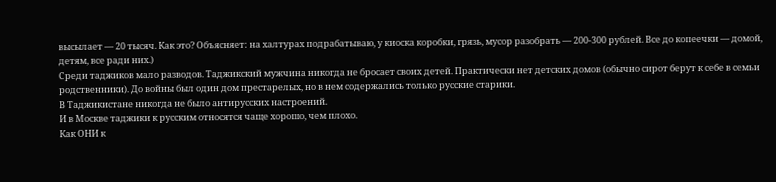высылает — 20 тысяч. Как это? Объясняет: на халтурах подрабатываю, у киоска коробки, грязь, мусор разобрать — 200-300 рублей. Все до копеечки — домой, детям, все ради них.)
Среди таджиков мало разводов. Таджикский мужчина никогда не бросает своих детей. Практически нет детских домов (обычно сирот берут к себе в семьи родственники). До войны был один дом престарелых, но в нем содержались только русские старики.
В Таджикистане никогда не было антирусских настроений.
И в Москве таджики к русским относятся чаще хорошо, чем плохо.
Как ОНИ к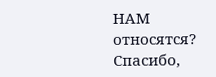НАМ относятся?
Спасибо,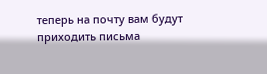теперь на почту вам будут приходить письма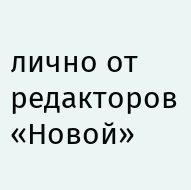лично от редакторов «Новой»